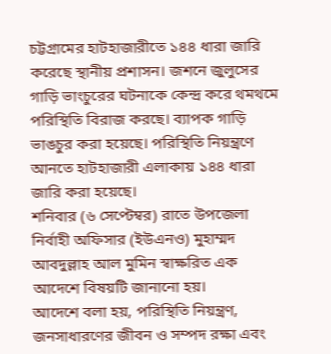চট্টগ্রামের হাটহাজারীতে ১৪৪ ধারা জারি করেছে স্থানীয় প্রশাসন। জশনে জুলুসের গাড়ি ভাংচুরের ঘটনাকে কেন্দ্র করে থমথমে পরিস্থিতি বিরাজ করছে। ব্যাপক গাড়ি ভাঙচুর করা হয়েছে। পরিস্থিতি নিয়ন্ত্রণে আনতে হাটহাজারী এলাকায় ১৪৪ ধারা জারি করা হয়েছে।
শনিবার (৬ সেপ্টেম্বর) রাতে উপজেলা নির্বাহী অফিসার (ইউএনও) মুহাম্মদ আবদুল্লাহ আল মুমিন স্বাক্ষরিত এক আদেশে বিষয়টি জানানো হয়।
আদেশে বলা হয়, পরিস্থিতি নিয়ন্ত্রণ, জনসাধারণের জীবন ও সম্পদ রক্ষা এবং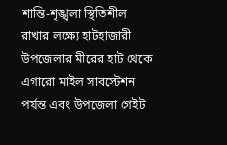শান্তি-শৃঙ্খলা স্থিতিশীল রাখার লক্ষ্যে হাটহাজারী উপজেলার মীরের হাট থেকে এগারো মাইল সাবস্টেশন পর্যন্ত এবং উপজেলা গেইট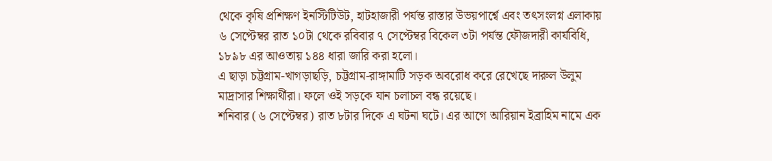থেকে কৃষি প্রশিক্ষণ ইনস্টিটিউট, হাটহাজারী পর্যন্ত রাস্তার উভয়পার্শ্বে এবং তৎসংলগ্ন এলাকায় ৬ সেপ্টেম্বর রাত ১০টা থেকে রবিবার ৭ সেপ্টেম্বর বিকেল ৩টা পর্যন্ত ফৌজদারী কার্যবিধি, ১৮৯৮ এর আওতায় ১৪৪ ধারা জারি করা হলো।
এ ছাড়া চট্টগ্রাম-খাগড়াছড়ি, চট্টগ্রাম-রাঙ্গামাটি সড়ক অবরোধ করে রেখেছে দারুল উলুম মাদ্রাসার শিক্ষার্থীরা। ফলে ওই সড়কে যান চলাচল বন্ধ রয়েছে।
শনিবার (৬ সেপ্টেম্বর) রাত ৮টার দিকে এ ঘটনা ঘটে। এর আগে আরিয়ান ইব্রাহিম নামে এক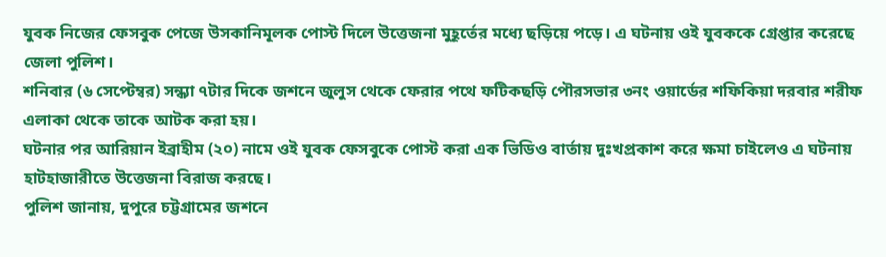যুবক নিজের ফেসবুক পেজে উসকানিমূলক পোস্ট দিলে উত্তেজনা মুহূর্তের মধ্যে ছড়িয়ে পড়ে। এ ঘটনায় ওই যুবককে গ্রেপ্তার করেছে জেলা পুলিশ।
শনিবার (৬ সেপ্টেম্বর) সন্ধ্যা ৭টার দিকে জশনে জুলুস থেকে ফেরার পথে ফটিকছড়ি পৌরসভার ৩নং ওয়ার্ডের শফিকিয়া দরবার শরীফ এলাকা থেকে তাকে আটক করা হয়।
ঘটনার পর আরিয়ান ইব্রাহীম (২০) নামে ওই যুবক ফেসবুকে পোস্ট করা এক ভিডিও বার্তায় দুঃখপ্রকাশ করে ক্ষমা চাইলেও এ ঘটনায় হাটহাজারীতে উত্তেজনা বিরাজ করছে।
পুলিশ জানায়, দুপুরে চট্টগ্রামের জশনে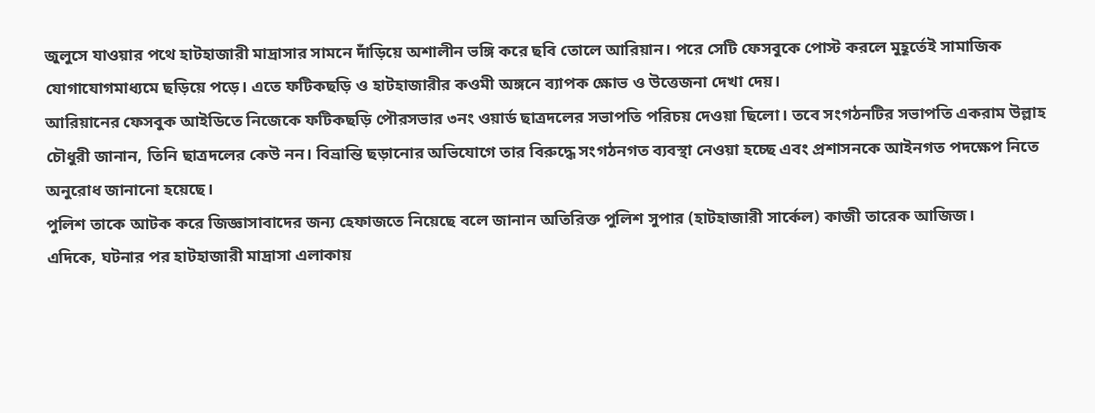জুলুসে যাওয়ার পথে হাটহাজারী মাদ্রাসার সামনে দাঁড়িয়ে অশালীন ভঙ্গি করে ছবি তোলে আরিয়ান। পরে সেটি ফেসবুকে পোস্ট করলে মুহূর্তেই সামাজিক যোগাযোগমাধ্যমে ছড়িয়ে পড়ে। এতে ফটিকছড়ি ও হাটহাজারীর কওমী অঙ্গনে ব্যাপক ক্ষোভ ও উত্তেজনা দেখা দেয়।
আরিয়ানের ফেসবুক আইডিতে নিজেকে ফটিকছড়ি পৌরসভার ৩নং ওয়ার্ড ছাত্রদলের সভাপতি পরিচয় দেওয়া ছিলো। তবে সংগঠনটির সভাপতি একরাম উল্লাহ চৌধুরী জানান, তিনি ছাত্রদলের কেউ নন। বিভ্রান্তি ছড়ানোর অভিযোগে তার বিরুদ্ধে সংগঠনগত ব্যবস্থা নেওয়া হচ্ছে এবং প্রশাসনকে আইনগত পদক্ষেপ নিতে অনুরোধ জানানো হয়েছে।
পুলিশ তাকে আটক করে জিজ্ঞাসাবাদের জন্য হেফাজতে নিয়েছে বলে জানান অতিরিক্ত পুলিশ সুপার (হাটহাজারী সার্কেল) কাজী তারেক আজিজ।
এদিকে, ঘটনার পর হাটহাজারী মাদ্রাসা এলাকায়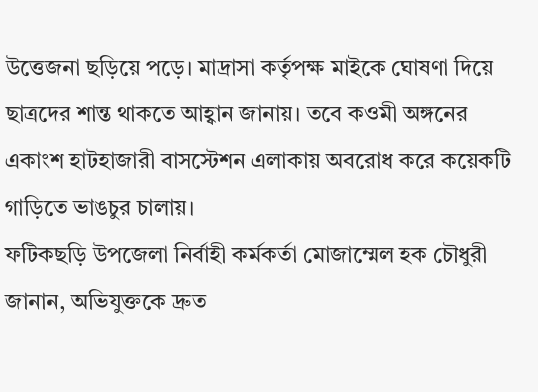উত্তেজনা ছড়িয়ে পড়ে। মাদ্রাসা কর্তৃপক্ষ মাইকে ঘোষণা দিয়ে ছাত্রদের শান্ত থাকতে আহ্বান জানায়। তবে কওমী অঙ্গনের একাংশ হাটহাজারী বাসস্টেশন এলাকায় অবরোধ করে কয়েকটি গাড়িতে ভাঙচুর চালায়।
ফটিকছড়ি উপজেলা নির্বাহী কর্মকর্তা মোজাম্মেল হক চৌধুরী জানান, অভিযুক্তকে দ্রুত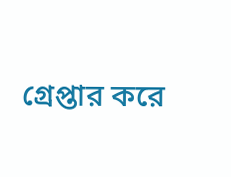গ্রেপ্তার করে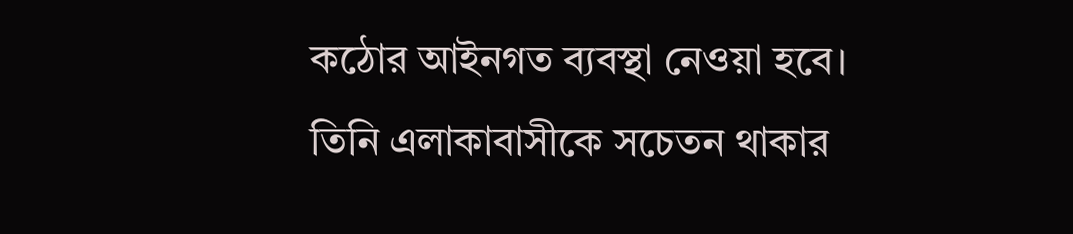কঠোর আইনগত ব্যবস্থা নেওয়া হবে। তিনি এলাকাবাসীকে সচেতন থাকার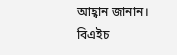আহ্বান জানান।
বিএইচ